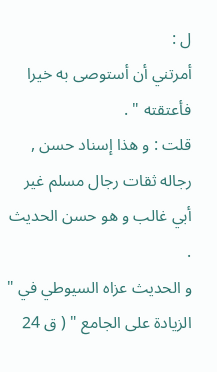ل :
أمرتني أن أستوصى به خيرا فأعتقته " .
قلت : و هذا إسناد حسن , رجاله ثقات رجال مسلم غير أبي غالب و هو حسن الحديث .
و الحديث عزاه السيوطي في " الزيادة على الجامع " ( ق 24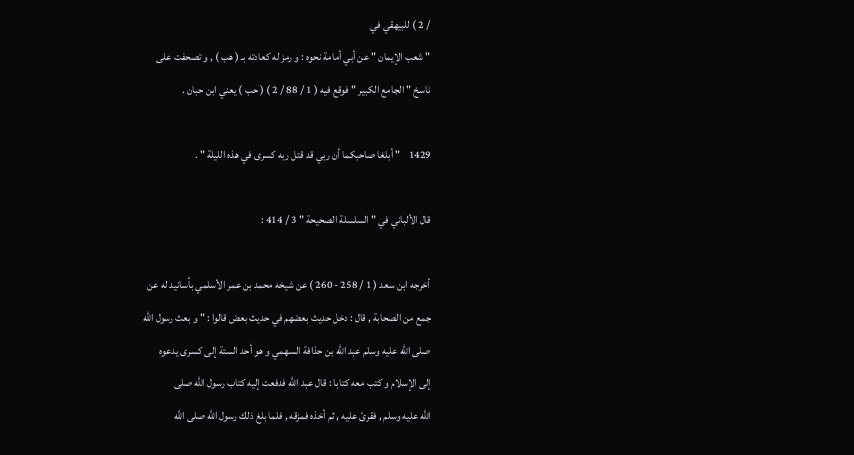/ 2 ) للبيهقي في
" شعب الإيمان " عن أبي أمامة نحوه : و رمز له كعادته بـ ( هب ) , و تصحفت على
ناسخ " الجامع الكبير " فوقع فيه ( 1 / 88 / 2 ) ( حب ) يعني ابن حبان .

1429    " أبلغا صاحبكما أن ربي قد قتل ربه كسرى في هذه الليلة " .

قال الألباني في " السلسلة الصحيحة " 3 / 414 :

أخرجه ابن سعد ( 1 / 258 - 260 ) عن شيخه محمد بن عمر الأسلمي بأسانيد له عن
جمع من الصحابة , قال : دخل حديث بعضهم في حديث بعض قالوا : " و بعث رسول الله
صلى الله عليه وسلم عبد الله بن حذافة السهمي و هو أحد الستة إلى كسرى يدعوه
إلى الإسلام و كتب معه كتابا : قال عبد الله فدفعت إليه كتاب رسول الله صلى
الله عليه وسلم , فقرئ عليه , ثم أخذه فمزقه , فلما بلغ ذلك رسول الله صلى الله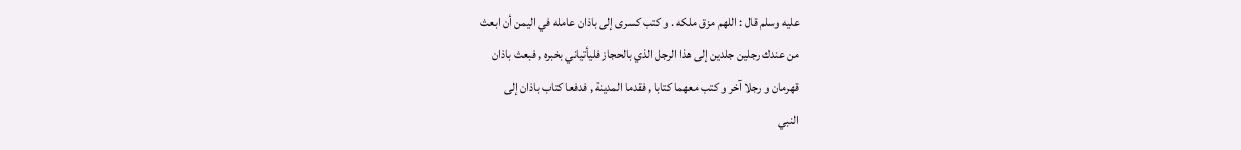عليه وسلم قال : اللهم مزق ملكه . و كتب كسرى إلى باذان عامله في اليمن أن ابعث
من عندك رجلين جلدين إلى هذا الرجل الذي بالحجاز فليأتياني بخبره , فبعث باذان
قهرمان و رجلا آخر و كتب معهما كتابا , فقدما المدينة , فدفعا كتاب باذان إلى
النبي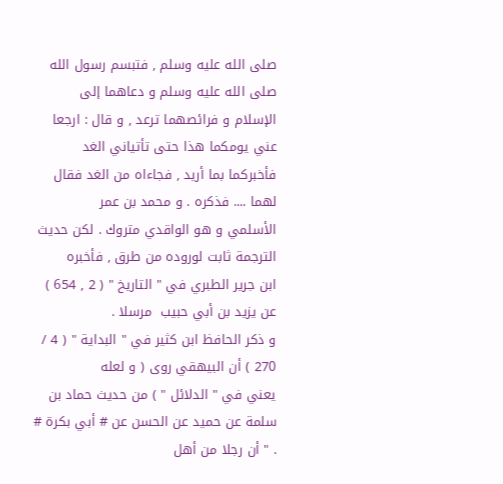صلى الله عليه وسلم , فتبسم رسول الله صلى الله عليه وسلم و دعاهما إلى
الإسلام و فرائصهما ترعد , و قال : ارجعا عني يومكما هذا حتى تأتياني الغد
فأخبركما بما أريد , فجاءاه من الغد فقال لهما .... فذكره . و محمد بن عمر
الأسلمي و هو الواقدي متروك . لكن حديث الترجمة ثابت لوروده من طرق , فأخبره
ابن جرير الطبري في " التاريخ " ( 2 , 654 ) عن يزيد بن أبي حبيب  مرسلا .
و ذكر الحافظ ابن كثير في " البداية " ( 4 / 270 ) أن البيهقي روى ( و لعله
يعني في " الدلائل " ) من حديث حماد بن سلمة عن حميد عن الحسن عن # أبي بكرة #
. " أن رجلا من أهل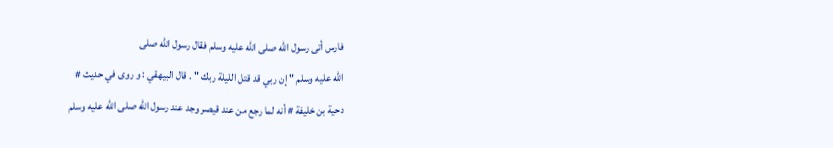فارس أتى رسول الله صلى الله عليه وسلم فقال رسول الله صلى
الله عليه وسلم " إن ربي قد قتل الليلة ربك " . قال البيهقي : و روى في حديث #
دحية بن خليفة # أنه لما رجع من عند قيصر وجد عند رسول الله صلى الله عليه وسلم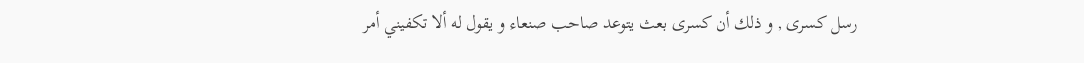رسل كسرى , و ذلك أن كسرى بعث يتوعد صاحب صنعاء و يقول له ألا تكفيني أمر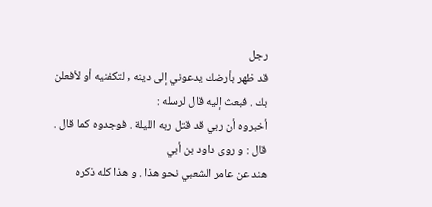رجل
قد ظهر بأرضك يدعوني إلى دينه , لتكفنيه أو لأفعلن بك . فبعث إليه قال لرسله :
أخبروه أن ربي قد قتل ربه الليلة . فوجدوه كما قال . قال : و روى داود بن أبي
هند عن عامر الشعبي نحو هذا . و هذا كله ذكره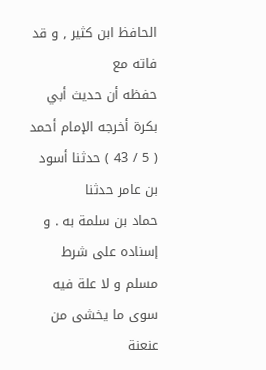الحافظ ابن كثير , و قد فاته مع
حفظه أن حديث أبي بكرة أخرجه الإمام أحمد ( 5 / 43 ) حدثنا أسود بن عامر حدثنا
حماد بن سلمة به . و إسناده على شرط مسلم و لا علة فيه سوى ما يخشى من عنعنة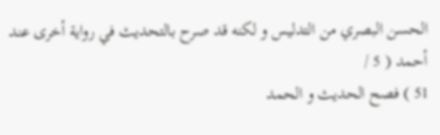الحسن البصري من التدليس و لكنه قد صرح بالتحديث في رواية أخرى عند أحمد ( 5 /
51 ) فصح الحديث و الحمد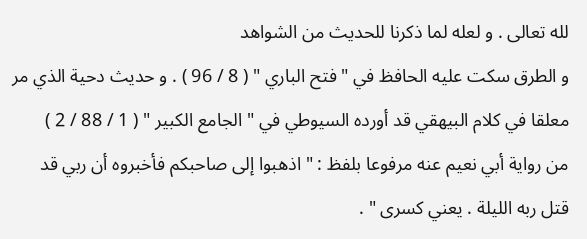لله تعالى . و لعله لما ذكرنا للحديث من الشواهد
و الطرق سكت عليه الحافظ في " فتح الباري " ( 8 / 96 ) . و حديث دحية الذي مر
معلقا في كلام البيهقي قد أورده السيوطي في " الجامع الكبير " ( 1 / 88 / 2 )
من رواية أبي نعيم عنه مرفوعا بلفظ : " اذهبوا إلى صاحبكم فأخبروه أن ربي قد
قتل ربه الليلة . يعني كسرى " .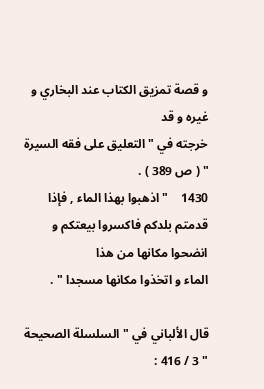و قصة تمزيق الكتاب عند البخاري و غيره و قد
خرجته في " التعليق على فقه السيرة " ( ص 389 ) .
1430    " اذهبوا بهذا الماء , فإذا قدمتم بلدكم فاكسروا بيعتكم و انضحوا مكانها من هذا
الماء و اتخذوا مكانها مسجدا " .

قال الألباني في " السلسلة الصحيحة " 3 / 416 :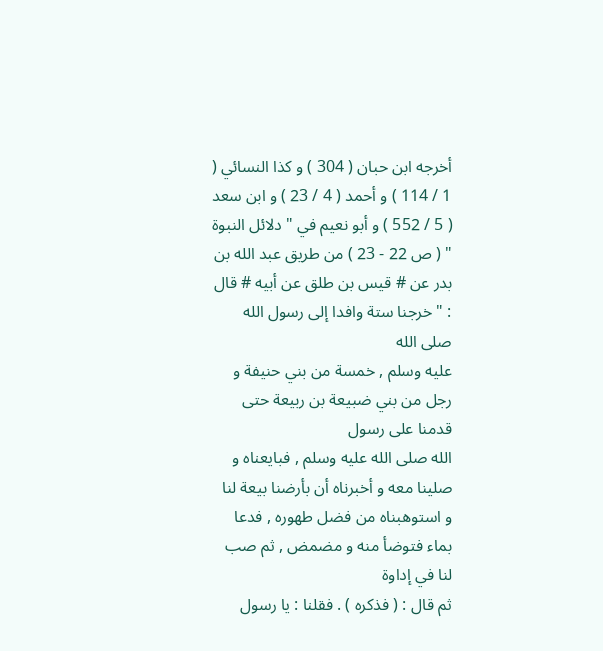أخرجه ابن حبان ( 304 ) و كذا النسائي ( 1 / 114 ) و أحمد ( 4 / 23 ) و ابن سعد
( 5 / 552 ) و أبو نعيم في " دلائل النبوة " ( ص 22 - 23 ) من طريق عبد الله بن
بدر عن # قيس بن طلق عن أبيه # قال : " خرجنا ستة وافدا إلى رسول الله صلى الله
عليه وسلم , خمسة من بني حنيفة و رجل من بني ضبيعة بن ربيعة حتى قدمنا على رسول
الله صلى الله عليه وسلم , فبايعناه و صلينا معه و أخبرناه أن بأرضنا بيعة لنا
و استوهبناه من فضل طهوره , فدعا بماء فتوضأ منه و مضمض , ثم صب لنا في إداوة
ثم قال : ( فذكره ) . فقلنا : يا رسول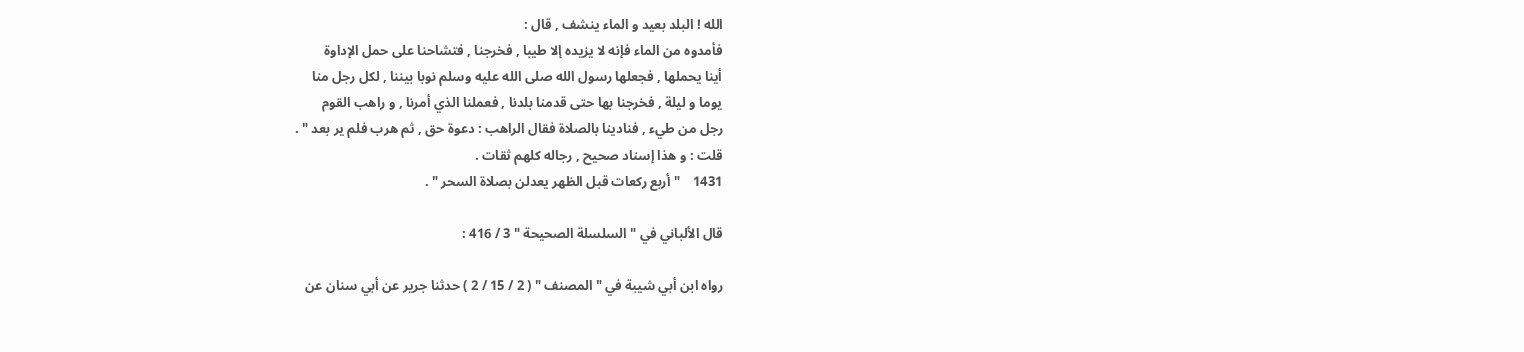الله ! البلد بعيد و الماء ينشف , قال :
فأمدوه من الماء فإنه لا يزيده إلا طيبا , فخرجنا , فتشاحنا على حمل الإداوة
أينا يحملها , فجعلها رسول الله صلى الله عليه وسلم نوبا بيننا , لكل رجل منا
يوما و ليلة , فخرجنا بها حتى قدمنا بلدنا , فعملنا الذي أمرنا , و راهب القوم
رجل من طيء , فنادينا بالصلاة فقال الراهب : دعوة حق , ثم هرب فلم ير بعد " .
قلت : و هذا إسناد صحيح , رجاله كلهم ثقات .
1431    " أربع ركعات قبل الظهر يعدلن بصلاة السحر " .

قال الألباني في " السلسلة الصحيحة " 3 / 416 :

رواه ابن أبي شيبة في " المصنف " ( 2 / 15 / 2 ) حدثنا جرير عن أبي سنان عن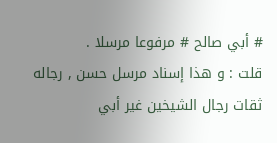# أبي صالح # مرفوعا مرسلا .
قلت : و هذا إسناد مرسل حسن , رجاله ثقات رجال الشيخين غير أبي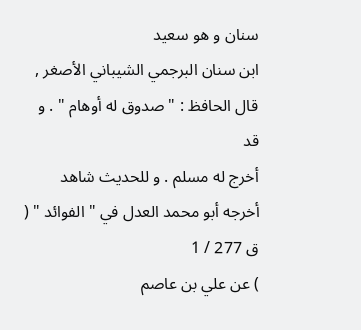سنان و هو سعيد
ابن سنان البرجمي الشيباني الأصغر , قال الحافظ : " صدوق له أوهام " . و قد
أخرج له مسلم . و للحديث شاهد أخرجه أبو محمد العدل في " الفوائد " ( ق 277 / 1
) عن علي بن عاصم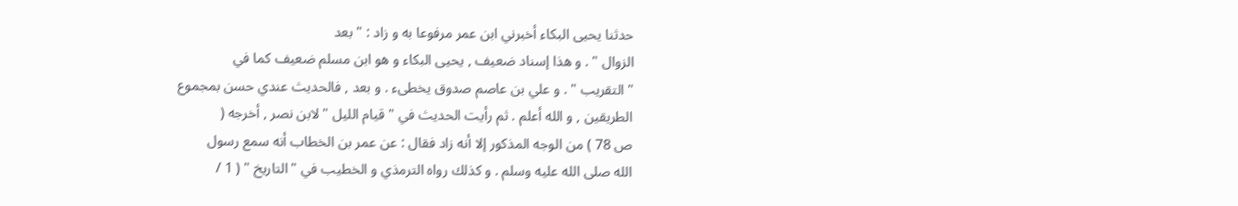حدثنا يحيى البكاء أخبرني ابن عمر مرفوعا به و زاد : " بعد
الزوال " . و هذا إسناد ضعيف , يحيى البكاء و هو ابن مسلم ضعيف كما في
" التقريب " . و علي بن عاصم صدوق يخطىء . و بعد , فالحديث عندي حسن بمجموع
الطريقين , و الله أعلم . ثم رأيت الحديث في " قيام الليل " لابن نصر , أخرجه (
ص 78 ) من الوجه المذكور إلا أنه زاد فقال : عن عمر بن الخطاب أنه سمع رسول
الله صلى الله عليه وسلم . و كذلك رواه الترمذي و الخطيب في " التاريخ " ( 1 /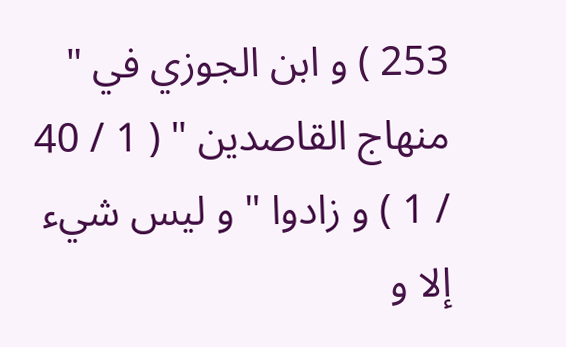253 ) و ابن الجوزي في " منهاج القاصدين " ( 1 / 40 / 1 ) و زادوا " و ليس شيء
إلا و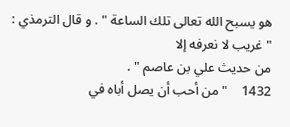هو يسبح الله تعالى تلك الساعة " . و قال الترمذي : " غريب لا نعرفه إلا
من حديث علي بن عاصم " .
1432    " من أحب أن يصل أباه في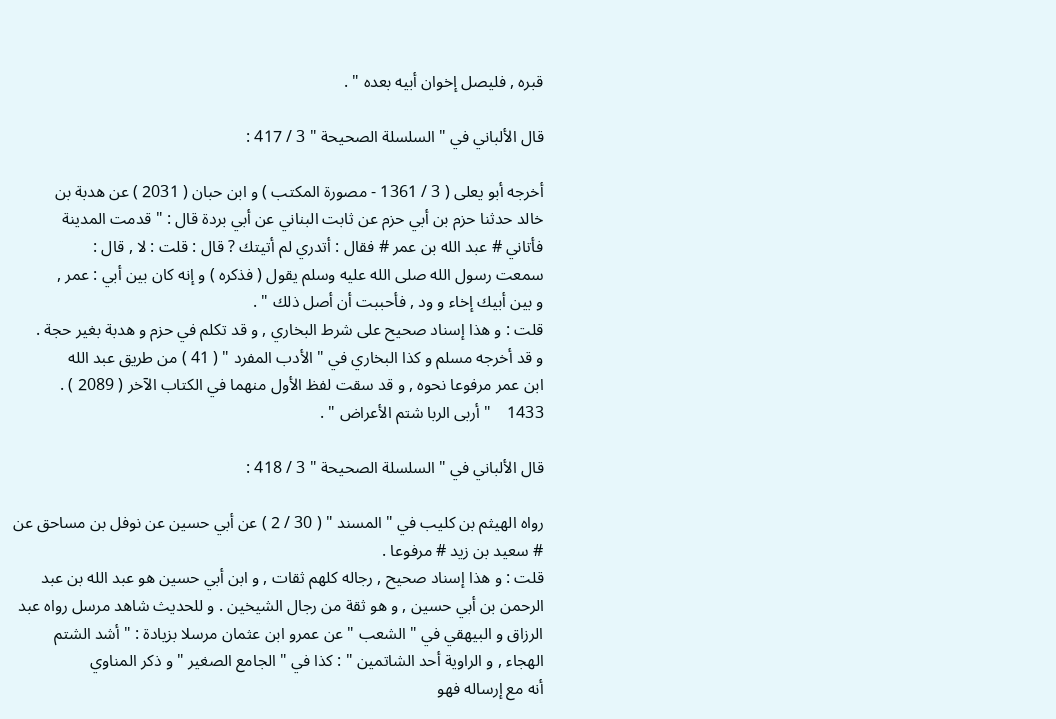قبره , فليصل إخوان أبيه بعده " .

قال الألباني في " السلسلة الصحيحة " 3 / 417 :

أخرجه أبو يعلى ( 3 / 1361 - مصورة المكتب ) و ابن حبان ( 2031 ) عن هدبة بن
خالد حدثنا حزم بن أبي حزم عن ثابت البناني عن أبي بردة قال : " قدمت المدينة
فأتاني # عبد الله بن عمر # فقال : أتدري لم أتيتك ? قال : قلت : لا , قال :
سمعت رسول الله صلى الله عليه وسلم يقول ( فذكره ) و إنه كان بين أبي : عمر ,
و بين أبيك إخاء و ود , فأحببت أن أصل ذلك " .
قلت : و هذا إسناد صحيح على شرط البخاري , و قد تكلم في حزم و هدبة بغير حجة .
و قد أخرجه مسلم و كذا البخاري في " الأدب المفرد " ( 41 ) من طريق عبد الله
ابن عمر مرفوعا نحوه , و قد سقت لفظ الأول منهما في الكتاب الآخر ( 2089 ) .
1433    " أربى الربا شتم الأعراض " .

قال الألباني في " السلسلة الصحيحة " 3 / 418 :

رواه الهيثم بن كليب في " المسند " ( 30 / 2 ) عن أبي حسين عن نوفل بن مساحق عن
# سعيد بن زيد # مرفوعا .
قلت : و هذا إسناد صحيح , رجاله كلهم ثقات , و ابن أبي حسين هو عبد الله بن عبد
الرحمن بن أبي حسين , و هو ثقة من رجال الشيخين . و للحديث شاهد مرسل رواه عبد
الرزاق و البيهقي في " الشعب " عن عمرو ابن عثمان مرسلا بزيادة : " أشد الشتم
الهجاء , و الراوية أحد الشاتمين " : كذا في " الجامع الصغير " و ذكر المناوي
أنه مع إرساله فهو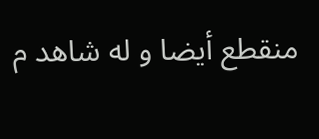منقطع أيضا و له شاهد م